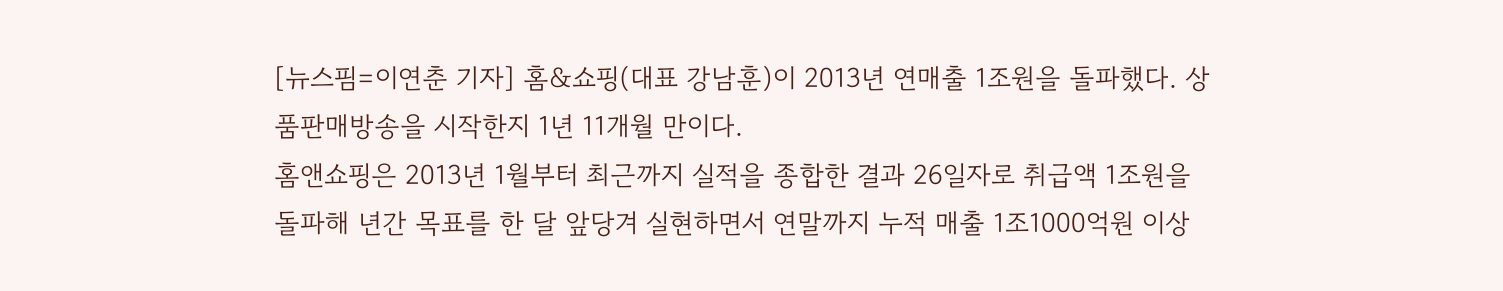[뉴스핌=이연춘 기자] 홈&쇼핑(대표 강남훈)이 2013년 연매출 1조원을 돌파했다. 상품판매방송을 시작한지 1년 11개월 만이다.
홈앤쇼핑은 2013년 1월부터 최근까지 실적을 종합한 결과 26일자로 취급액 1조원을 돌파해 년간 목표를 한 달 앞당겨 실현하면서 연말까지 누적 매출 1조1000억원 이상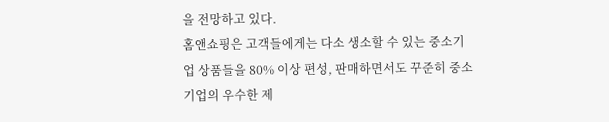을 전망하고 있다.
홈앤쇼핑은 고객들에게는 다소 생소할 수 있는 중소기업 상품들을 80% 이상 편성, 판매하면서도 꾸준히 중소기업의 우수한 제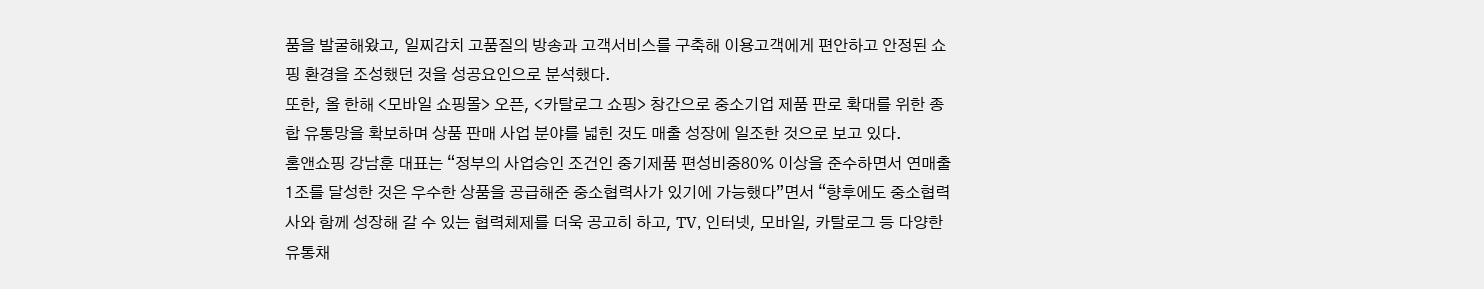품을 발굴해왔고, 일찌감치 고품질의 방송과 고객서비스를 구축해 이용고객에게 편안하고 안정된 쇼핑 환경을 조성했던 것을 성공요인으로 분석했다.
또한, 올 한해 <모바일 쇼핑몰> 오픈, <카탈로그 쇼핑> 창간으로 중소기업 제품 판로 확대를 위한 종합 유통망을 확보하며 상품 판매 사업 분야를 넓힌 것도 매출 성장에 일조한 것으로 보고 있다.
홈앤쇼핑 강남훈 대표는 “정부의 사업승인 조건인 중기제품 편성비중80% 이상을 준수하면서 연매출 1조를 달성한 것은 우수한 상품을 공급해준 중소협력사가 있기에 가능했다”면서 “향후에도 중소협력사와 함께 성장해 갈 수 있는 협력체제를 더욱 공고히 하고, TV, 인터넷, 모바일, 카탈로그 등 다양한 유통채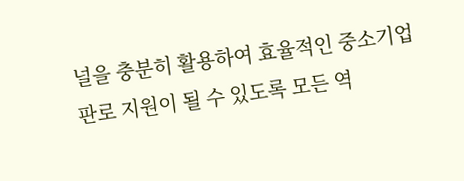널을 충분히 활용하여 효율적인 중소기업 판로 지원이 될 수 있도록 모든 역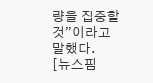량을 집중할 것”이라고 말했다.
[뉴스핌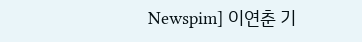Newspim] 이연춘 기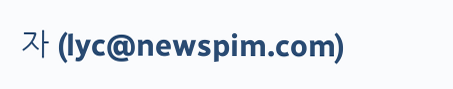자 (lyc@newspim.com)